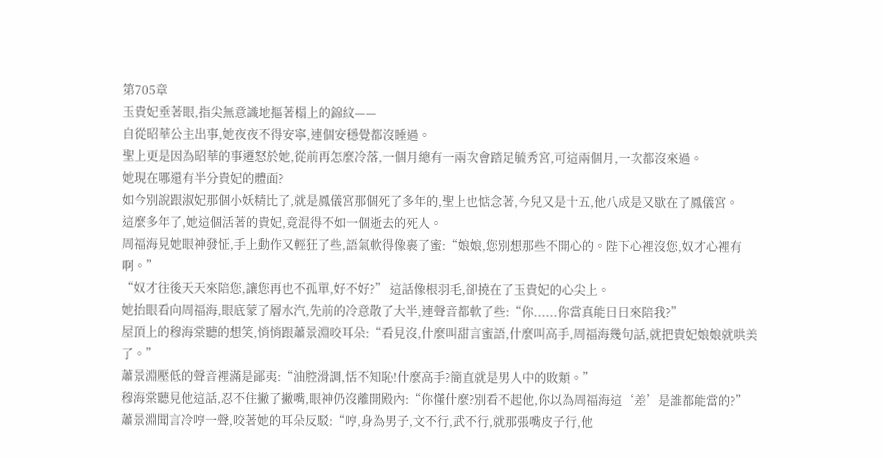第705章
玉貴妃垂著眼,指尖無意識地摳著榻上的錦紋——
自從昭華公主出事,她夜夜不得安寧,連個安穩覺都沒睡過。
聖上更是因為昭華的事遷怒於她,從前再怎麼冷落,一個月總有一兩次會踏足毓秀宮,可這兩個月,一次都沒來過。
她現在哪還有半分貴妃的體面?
如今別說跟淑妃那個小妖精比了,就是鳳儀宮那個死了多年的,聖上也惦念著,今兒又是十五,他八成是又歇在了鳳儀宮。
這麼多年了,她這個活著的貴妃,竟混得不如一個逝去的死人。
周福海見她眼神發怔,手上動作又輕狂了些,語氣軟得像裹了蜜:“娘娘,您別想那些不開心的。陛下心裡沒您,奴才心裡有啊。”
“奴才往後天天來陪您,讓您再也不孤單,好不好?” 這話像根羽毛,卻撓在了玉貴妃的心尖上。
她抬眼看向周福海,眼底蒙了層水汽,先前的冷意散了大半,連聲音都軟了些:“你......你當真能日日來陪我?”
屋頂上的穆海棠聽的想笑,悄悄跟蕭景淵咬耳朵:“看見沒,什麼叫甜言蜜語,什麼叫高手,周福海幾句話,就把貴妃娘娘就哄美了。”
蕭景淵壓低的聲音裡滿是鄙夷:“油腔滑調,恬不知恥!什麼高手?簡直就是男人中的敗類。”
穆海棠聽見他這話,忍不住撇了撇嘴,眼神仍沒離開殿內:“你懂什麼?別看不起他,你以為周福海這‘差’是誰都能當的?”
蕭景淵聞言冷哼一聲,咬著她的耳朵反駁:“哼,身為男子,文不行,武不行,就那張嘴皮子行,他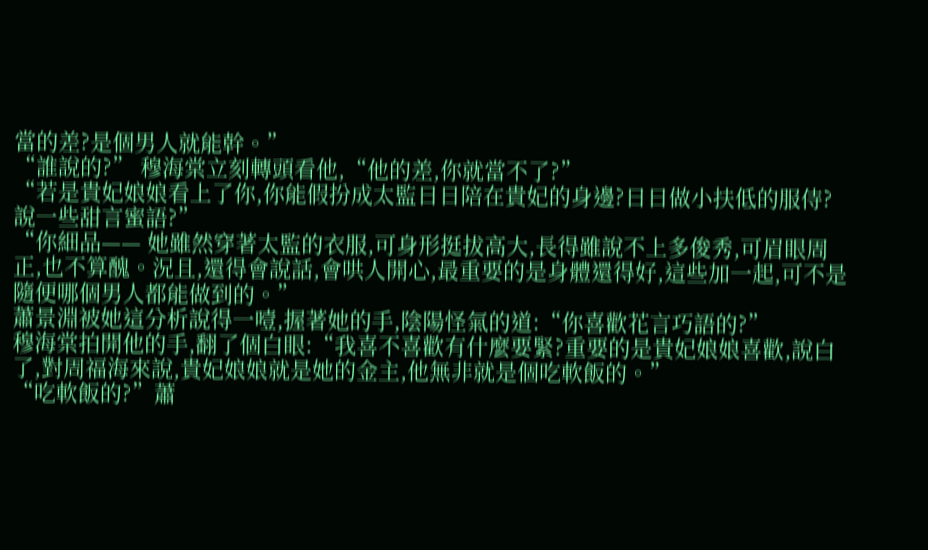當的差?是個男人就能幹。”
“誰說的?” 穆海棠立刻轉頭看他,“他的差,你就當不了?”
“若是貴妃娘娘看上了你,你能假扮成太監日日陪在貴妃的身邊?日日做小扶低的服侍?說一些甜言蜜語?”
“你細品—— 她雖然穿著太監的衣服,可身形挺拔高大,長得雖說不上多俊秀,可眉眼周正,也不算醜。況且,還得會說話,會哄人開心,最重要的是身體還得好,這些加一起,可不是隨便哪個男人都能做到的。”
蕭景淵被她這分析說得一噎,握著她的手,陰陽怪氣的道:“你喜歡花言巧語的?”
穆海棠拍開他的手,翻了個白眼:“我喜不喜歡有什麼要緊?重要的是貴妃娘娘喜歡,說白了,對周福海來說,貴妃娘娘就是她的金主,他無非就是個吃軟飯的。”
“吃軟飯的?”蕭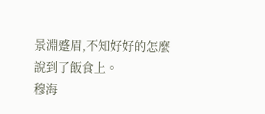景淵蹙眉,不知好好的怎麼說到了飯食上。
穆海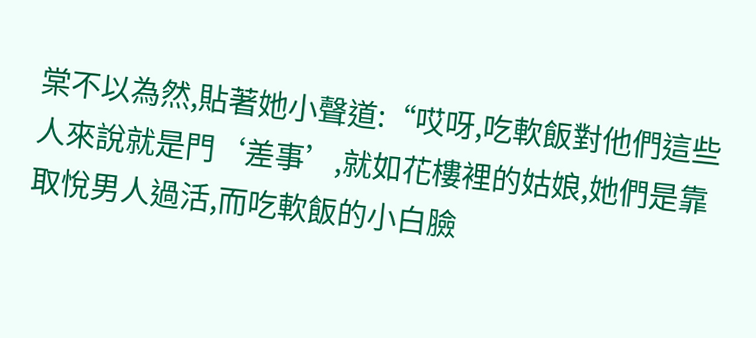棠不以為然,貼著她小聲道:“哎呀,吃軟飯對他們這些人來說就是門‘差事’,就如花樓裡的姑娘,她們是靠取悅男人過活,而吃軟飯的小白臉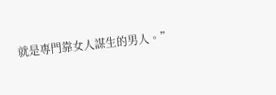就是專門靠女人謀生的男人。”